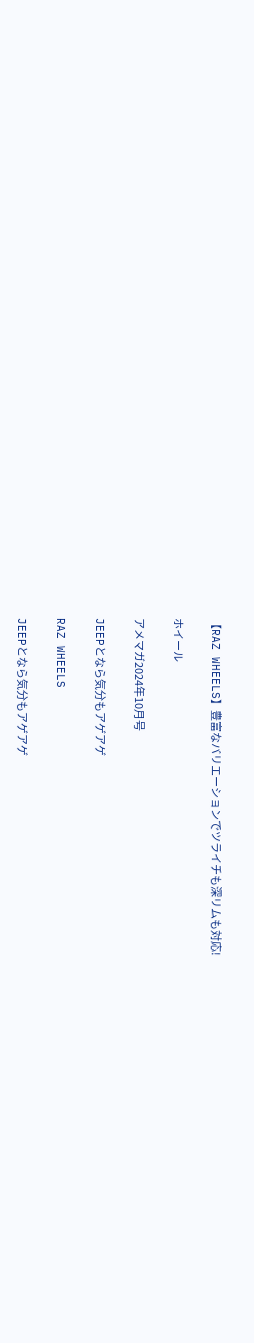【RAZ WHEELS】豊富なバリエーションでツライチも深リムも対応!

ホイール

アメマガ2024年10月号

JEEPとなら気分もアゲアゲ

RAZ WHEELS

JEEPとなら気分もアゲアゲ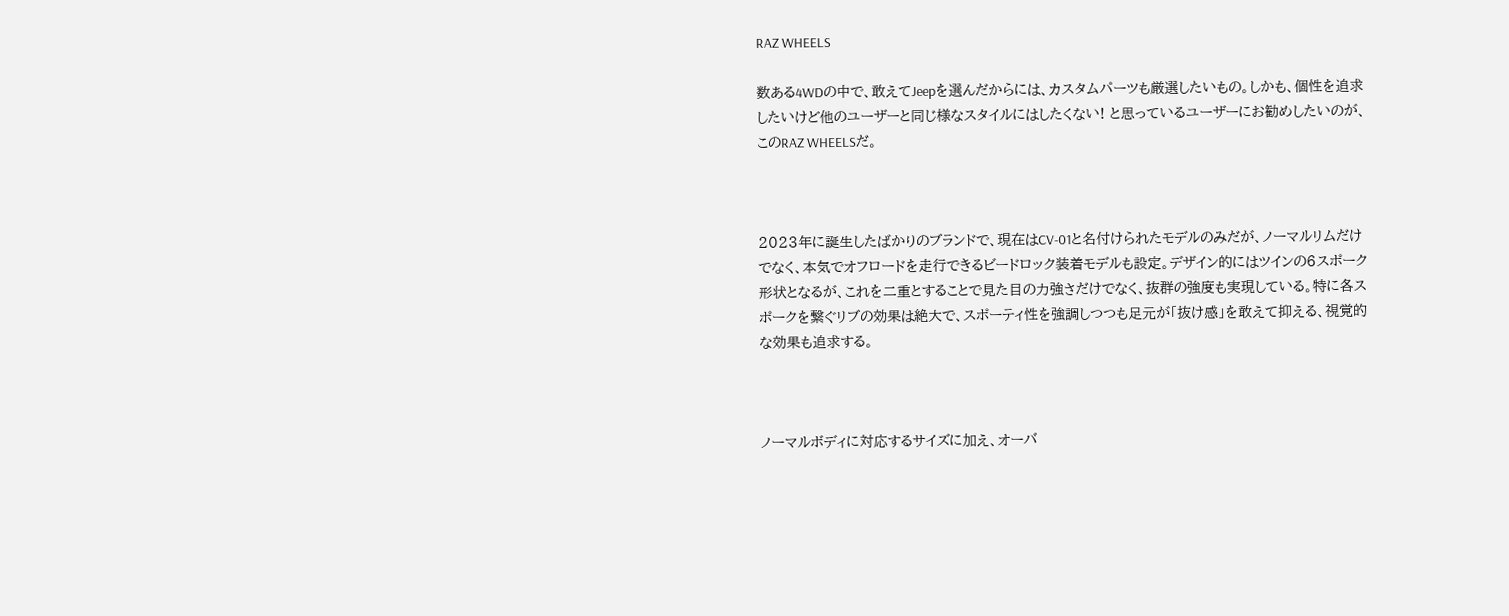RAZ WHEELS

数ある4WDの中で、敢えてJeepを選んだからには、カスタムパーツも厳選したいもの。しかも、個性を追求したいけど他のユーザーと同じ様なスタイルにはしたくない! と思っているユーザーにお勧めしたいのが、このRAZ WHEELSだ。



2023年に誕生したばかりのブランドで、現在はCV-01と名付けられたモデルのみだが、ノーマルリムだけでなく、本気でオフロードを走行できるビードロック装着モデルも設定。デザイン的にはツインの6スポーク形状となるが、これを二重とすることで見た目の力強さだけでなく、抜群の強度も実現している。特に各スポークを繋ぐリブの効果は絶大で、スポーティ性を強調しつつも足元が「抜け感」を敢えて抑える、視覚的な効果も追求する。



ノーマルボディに対応するサイズに加え、オーバ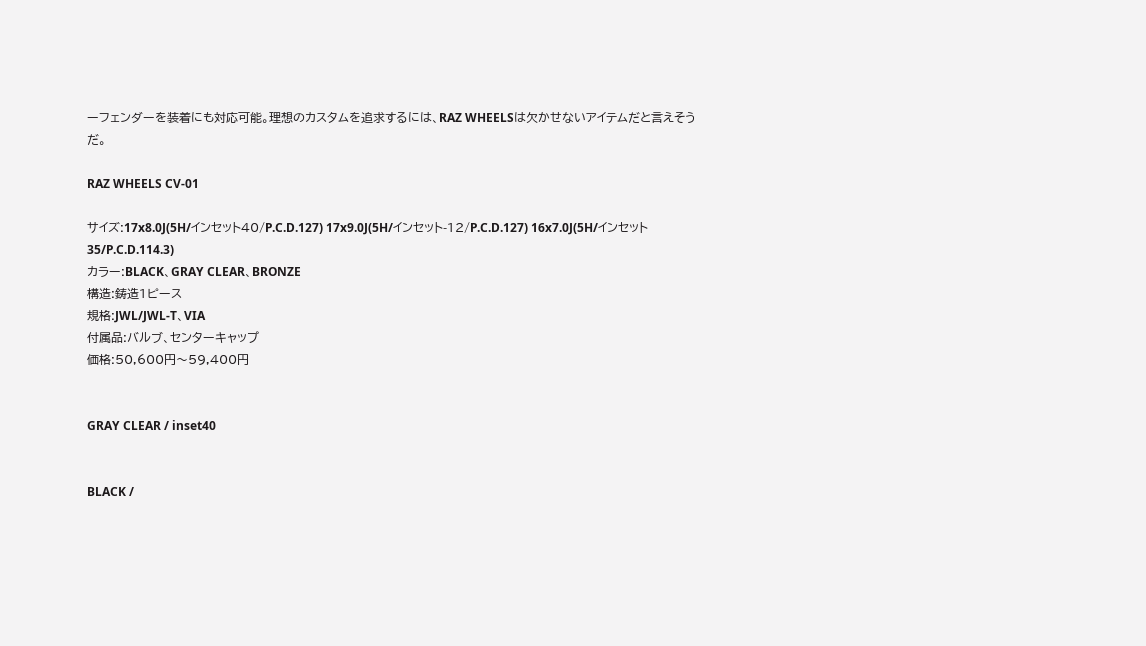ーフェンダーを装着にも対応可能。理想のカスタムを追求するには、RAZ WHEELSは欠かせないアイテムだと言えそうだ。

RAZ WHEELS CV-01

サイズ:17x8.0J(5H/インセット40/P.C.D.127) 17x9.0J(5H/インセット-12/P.C.D.127) 16x7.0J(5H/インセット35/P.C.D.114.3)
カラー:BLACK、GRAY CLEAR、BRONZE
構造:鋳造1ピース
規格:JWL/JWL-T、VIA
付属品:バルブ、センターキャップ
価格:50,600円〜59,400円


GRAY CLEAR / inset40


BLACK /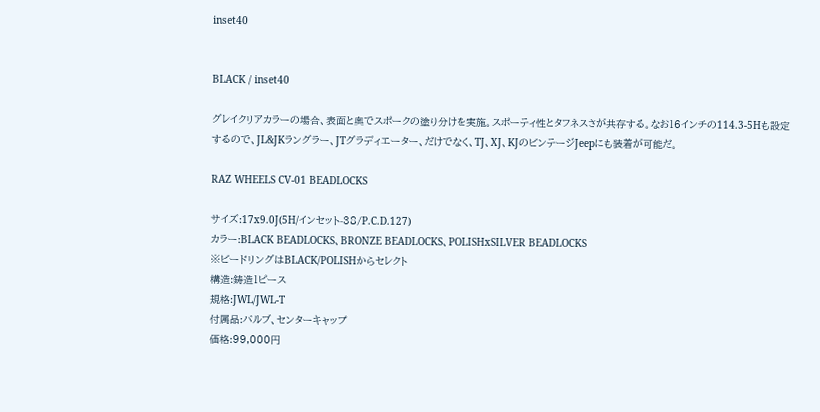inset40


BLACK / inset40

グレイクリアカラーの場合、表面と奥でスポークの塗り分けを実施。スポーティ性とタフネスさが共存する。なお16インチの114.3-5Hも設定するので、JL&JKラングラー、JTグラディエーター、だけでなく、TJ、XJ、KJのビンテージJeepにも装着が可能だ。

RAZ WHEELS CV-01 BEADLOCKS

サイズ:17x9.0J(5H/インセット-38/P.C.D.127)
カラー:BLACK BEADLOCKS、BRONZE BEADLOCKS、POLISHxSILVER BEADLOCKS
※ビードリングはBLACK/POLISHからセレクト
構造:鋳造1ピース
規格:JWL/JWL-T
付属品:バルブ、センターキャップ
価格:99,000円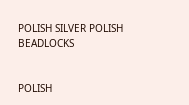POLISH SILVER POLISH BEADLOCKS


POLISH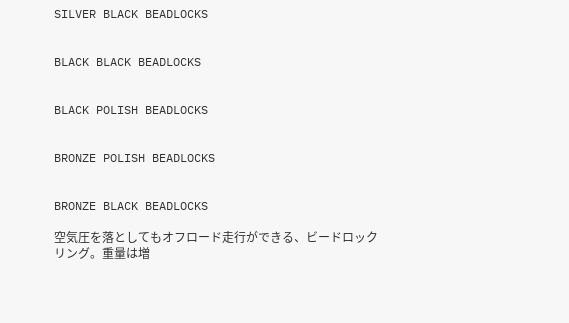SILVER BLACK BEADLOCKS


BLACK BLACK BEADLOCKS


BLACK POLISH BEADLOCKS


BRONZE POLISH BEADLOCKS


BRONZE BLACK BEADLOCKS

空気圧を落としてもオフロード走行ができる、ビードロックリング。重量は増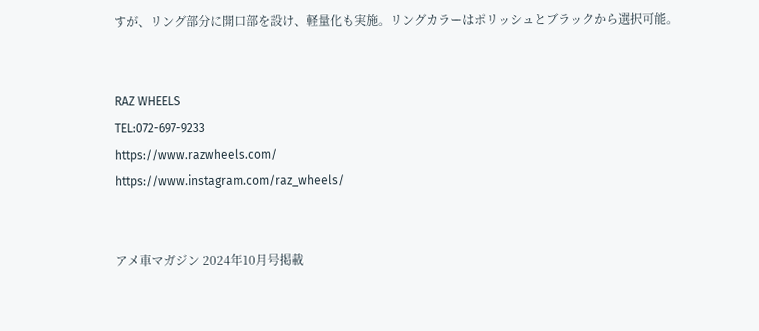すが、リング部分に開口部を設け、軽量化も実施。リングカラーはポリッシュとブラックから選択可能。


RAZ WHEELS
TEL:072-697-9233
https://www.razwheels.com/
https://www.instagram.com/raz_wheels/


アメ車マガジン 2024年10月号掲載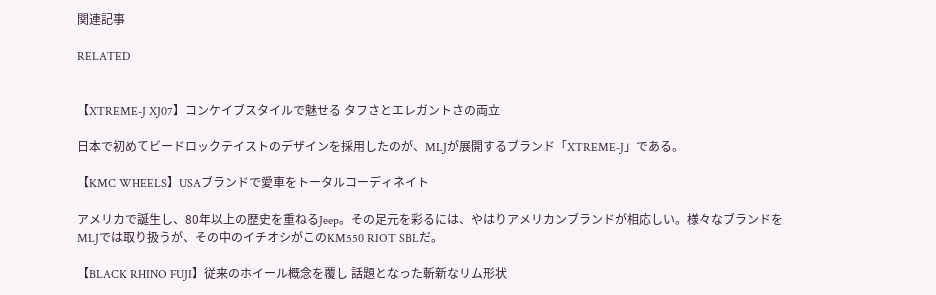関連記事

RELATED


【XTREME-J XJ07】コンケイブスタイルで魅せる タフさとエレガントさの両立

日本で初めてビードロックテイストのデザインを採用したのが、MLJが展開するブランド「XTREME-J」である。

【KMC WHEELS】USAブランドで愛車をトータルコーディネイト

アメリカで誕生し、80年以上の歴史を重ねるJeep。その足元を彩るには、やはりアメリカンブランドが相応しい。様々なブランドをMLJでは取り扱うが、その中のイチオシがこのKM550 RIOT SBLだ。

【BLACK RHINO FUJI】従来のホイール概念を覆し 話題となった斬新なリム形状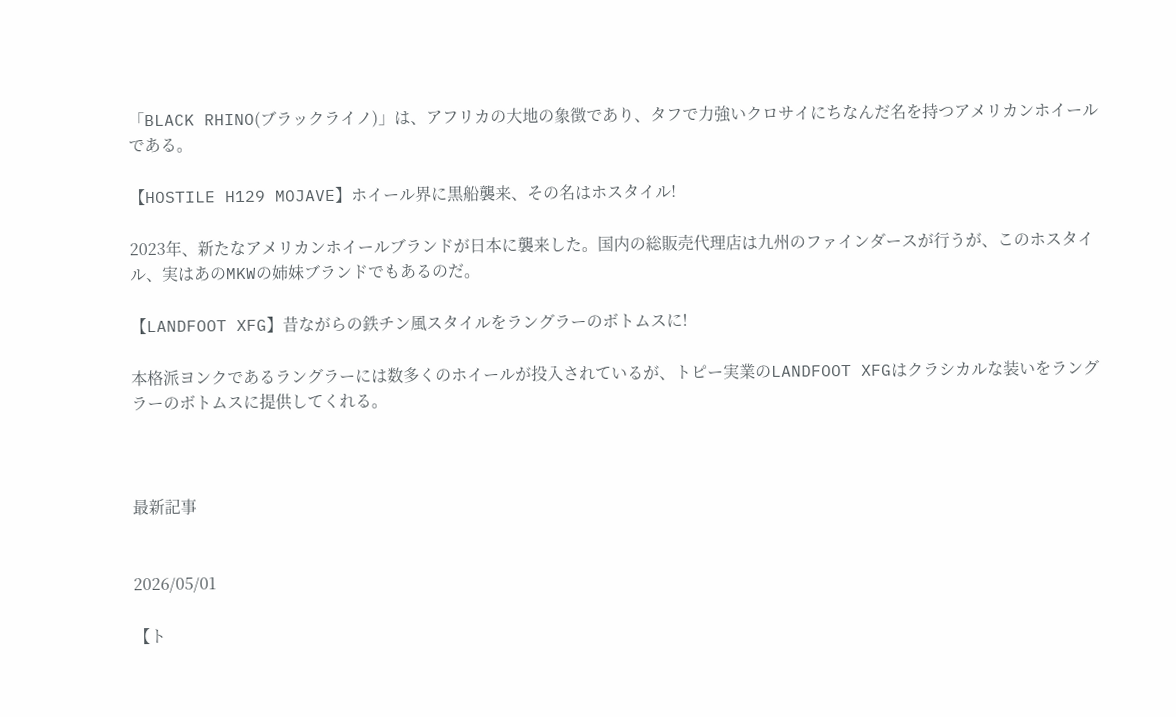「BLACK RHINO(ブラックライノ)」は、アフリカの大地の象徴であり、タフで力強いクロサイにちなんだ名を持つアメリカンホイールである。

【HOSTILE H129 MOJAVE】ホイール界に黒船襲来、その名はホスタイル!

2023年、新たなアメリカンホイールブランドが日本に襲来した。国内の総販売代理店は九州のファインダースが行うが、このホスタイル、実はあのMKWの姉妹ブランドでもあるのだ。

【LANDFOOT XFG】昔ながらの鉄チン風スタイルをラングラーのボトムスに!

本格派ヨンクであるラングラーには数多くのホイールが投入されているが、トピー実業のLANDFOOT XFGはクラシカルな装いをラングラーのボトムスに提供してくれる。



最新記事


2026/05/01

【ト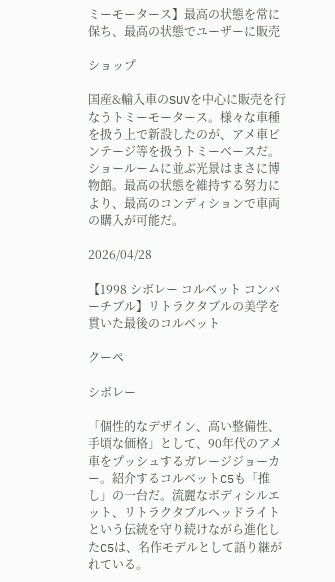ミーモータース】最高の状態を常に保ち、最高の状態でユーザーに販売

ショップ

国産&輸入車のSUVを中心に販売を行なうトミーモータース。様々な車種を扱う上で新設したのが、アメ車ビンテージ等を扱うトミーベースだ。ショールームに並ぶ光景はまさに博物館。最高の状態を維持する努力により、最高のコンディションで車両の購入が可能だ。

2026/04/28

【1998 シボレー コルベット コンバーチブル】リトラクタブルの美学を貫いた最後のコルベット

クーペ

シボレー

「個性的なデザイン、高い整備性、手頃な価格」として、90年代のアメ車をプッシュするガレージジョーカー。紹介するコルベットC5も「推し」の一台だ。流麗なボディシルエット、リトラクタブルヘッドライトという伝統を守り続けながら進化したC5は、名作モデルとして語り継がれている。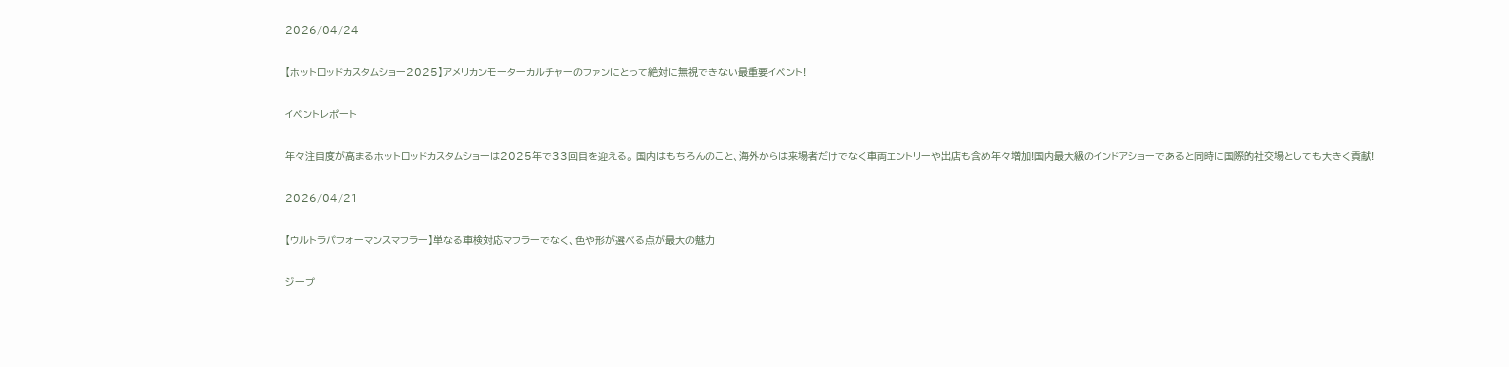2026/04/24

【ホットロッドカスタムショー2025】アメリカンモーターカルチャーのファンにとって絶対に無視できない最重要イベント!

イベントレポート

年々注目度が高まるホットロッドカスタムショーは2025年で33回目を迎える。 国内はもちろんのこと、海外からは来場者だけでなく車両エントリーや出店も含め年々増加!国内最大級のインドアショーであると同時に国際的社交場としても大きく貢献!

2026/04/21

【ウルトラパフォーマンスマフラー】単なる車検対応マフラーでなく、色や形が選べる点が最大の魅力

ジープ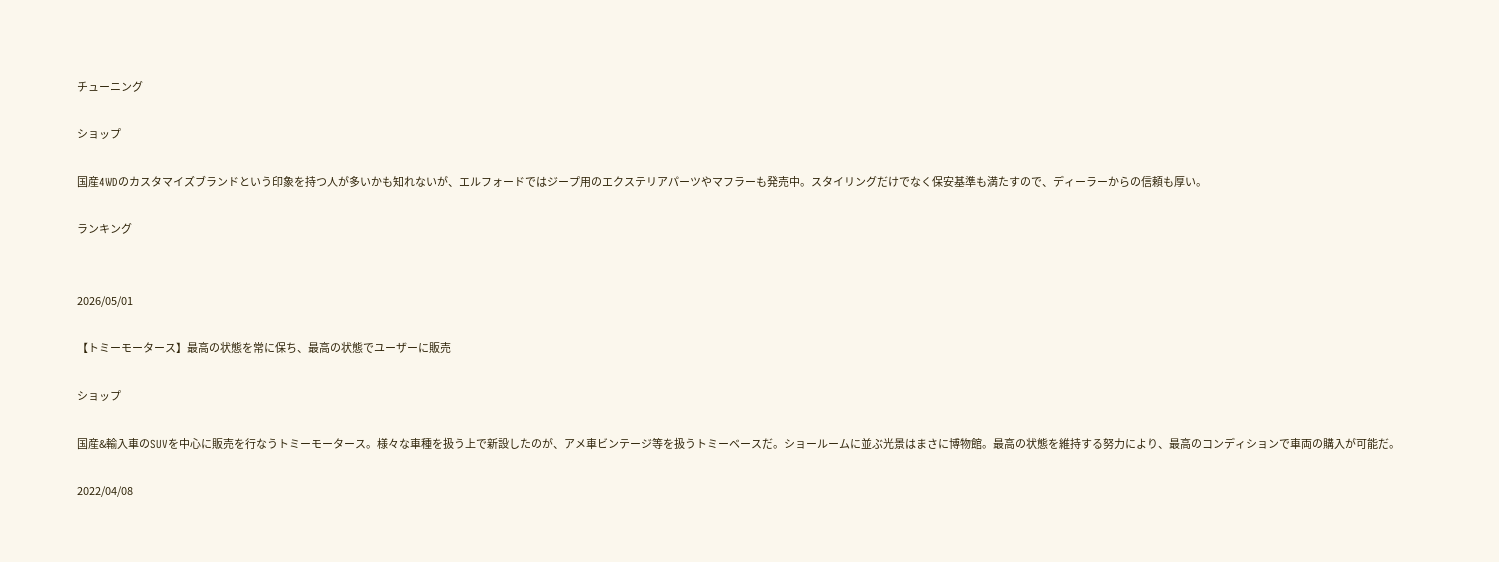チューニング

ショップ

国産4WDのカスタマイズブランドという印象を持つ人が多いかも知れないが、エルフォードではジープ用のエクステリアパーツやマフラーも発売中。スタイリングだけでなく保安基準も満たすので、ディーラーからの信頼も厚い。

ランキング


2026/05/01

【トミーモータース】最高の状態を常に保ち、最高の状態でユーザーに販売

ショップ

国産&輸入車のSUVを中心に販売を行なうトミーモータース。様々な車種を扱う上で新設したのが、アメ車ビンテージ等を扱うトミーベースだ。ショールームに並ぶ光景はまさに博物館。最高の状態を維持する努力により、最高のコンディションで車両の購入が可能だ。

2022/04/08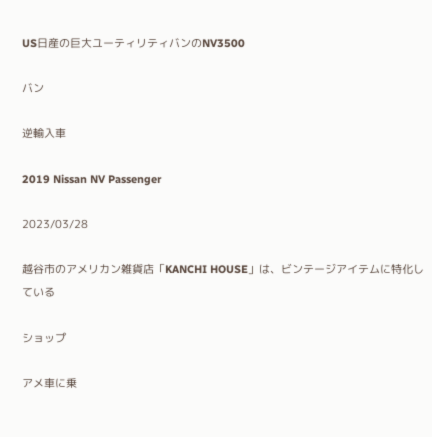US日産の巨大ユーティリティバンのNV3500

バン

逆輸入車

2019 Nissan NV Passenger

2023/03/28

越谷市のアメリカン雑貨店「KANCHI HOUSE」は、ビンテージアイテムに特化している

ショップ

アメ車に乗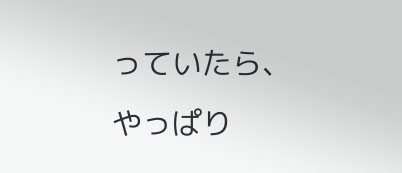っていたら、やっぱり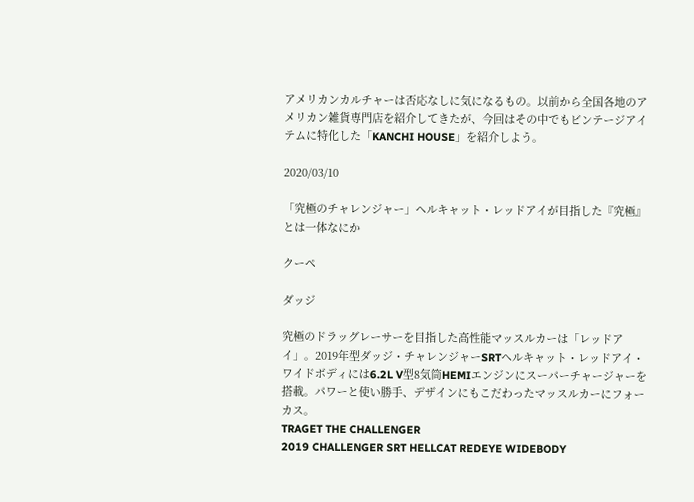アメリカンカルチャーは否応なしに気になるもの。以前から全国各地のアメリカン雑貨専門店を紹介してきたが、今回はその中でもビンテージアイテムに特化した「KANCHI HOUSE」を紹介しよう。

2020/03/10

「究極のチャレンジャー」ヘルキャット・レッドアイが目指した『究極』とは一体なにか

クーペ

ダッジ

究極のドラッグレーサーを目指した高性能マッスルカーは「レッドアイ」。2019年型ダッジ・チャレンジャーSRTヘルキャット・レッドアイ・ワイドボディには6.2L V型8気筒HEMIエンジンにスーパーチャージャーを搭載。パワーと使い勝手、デザインにもこだわったマッスルカーにフォーカス。
TRAGET THE CHALLENGER
2019 CHALLENGER SRT HELLCAT REDEYE WIDEBODY